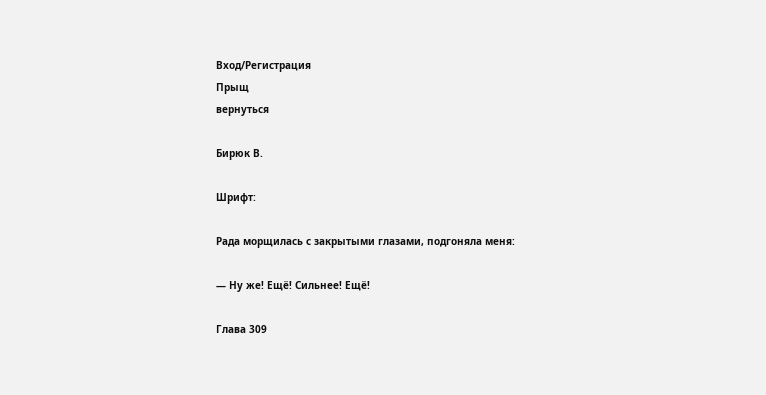Вход/Регистрация
Прыщ
вернуться

Бирюк В.

Шрифт:

Рада морщилась с закрытыми глазами, подгоняла меня:

— Ну же! Ещё! Сильнее! Ещё!

Глава 309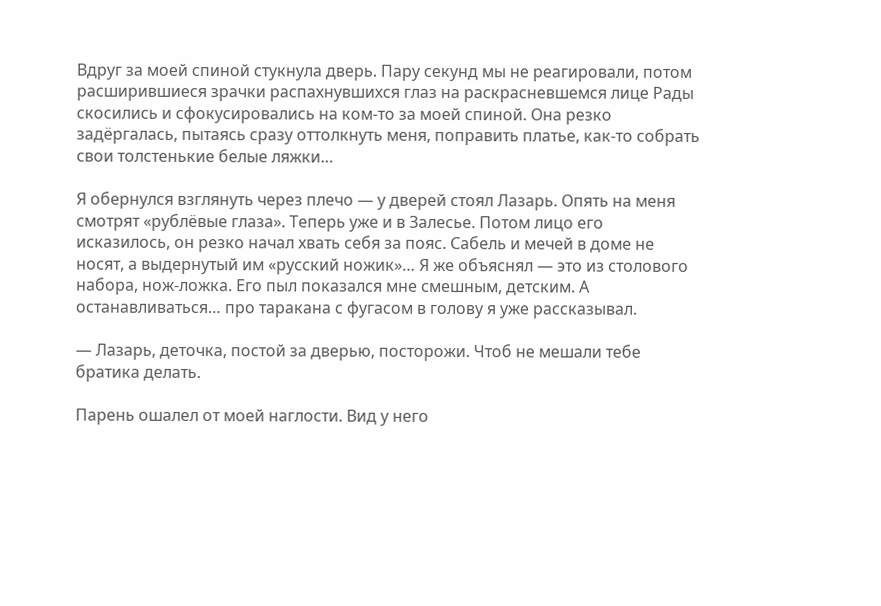Вдруг за моей спиной стукнула дверь. Пару секунд мы не реагировали, потом расширившиеся зрачки распахнувшихся глаз на раскрасневшемся лице Рады скосились и сфокусировались на ком-то за моей спиной. Она резко задёргалась, пытаясь сразу оттолкнуть меня, поправить платье, как-то собрать свои толстенькие белые ляжки…

Я обернулся взглянуть через плечо — у дверей стоял Лазарь. Опять на меня смотрят «рублёвые глаза». Теперь уже и в Залесье. Потом лицо его исказилось, он резко начал хвать себя за пояс. Сабель и мечей в доме не носят, а выдернутый им «русский ножик»… Я же объяснял — это из столового набора, нож-ложка. Его пыл показался мне смешным, детским. А останавливаться… про таракана с фугасом в голову я уже рассказывал.

— Лазарь, деточка, постой за дверью, посторожи. Чтоб не мешали тебе братика делать.

Парень ошалел от моей наглости. Вид у него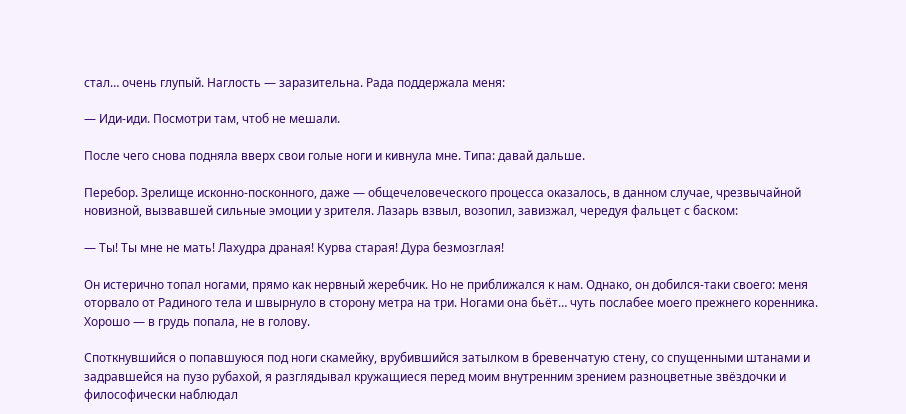стал… очень глупый. Наглость — заразительна. Рада поддержала меня:

— Иди-иди. Посмотри там, чтоб не мешали.

После чего снова подняла вверх свои голые ноги и кивнула мне. Типа: давай дальше.

Перебор. Зрелище исконно-посконного, даже — общечеловеческого процесса оказалось, в данном случае, чрезвычайной новизной, вызвавшей сильные эмоции у зрителя. Лазарь взвыл, возопил, завизжал, чередуя фальцет с баском:

— Ты! Ты мне не мать! Лахудра драная! Курва старая! Дура безмозглая!

Он истерично топал ногами, прямо как нервный жеребчик. Но не приближался к нам. Однако, он добился-таки своего: меня оторвало от Радиного тела и швырнуло в сторону метра на три. Ногами она бьёт… чуть послабее моего прежнего коренника. Хорошо — в грудь попала, не в голову.

Споткнувшийся о попавшуюся под ноги скамейку, врубившийся затылком в бревенчатую стену, со спущенными штанами и задравшейся на пузо рубахой, я разглядывал кружащиеся перед моим внутренним зрением разноцветные звёздочки и философически наблюдал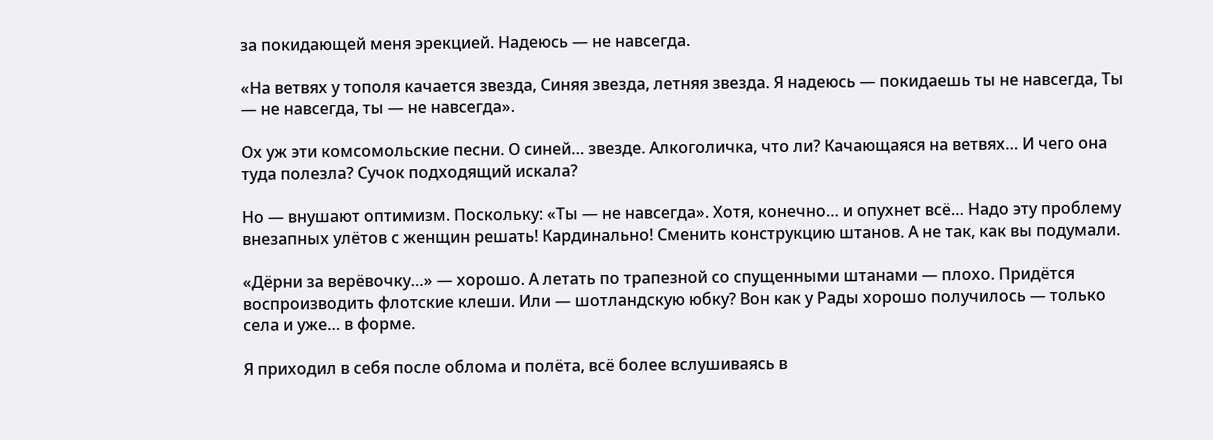за покидающей меня эрекцией. Надеюсь — не навсегда.

«На ветвях у тополя качается звезда, Синяя звезда, летняя звезда. Я надеюсь — покидаешь ты не навсегда, Ты — не навсегда, ты — не навсегда».

Ох уж эти комсомольские песни. О синей… звезде. Алкоголичка, что ли? Качающаяся на ветвях… И чего она туда полезла? Сучок подходящий искала?

Но — внушают оптимизм. Поскольку: «Ты — не навсегда». Хотя, конечно… и опухнет всё… Надо эту проблему внезапных улётов с женщин решать! Кардинально! Сменить конструкцию штанов. А не так, как вы подумали.

«Дёрни за верёвочку…» — хорошо. А летать по трапезной со спущенными штанами — плохо. Придётся воспроизводить флотские клеши. Или — шотландскую юбку? Вон как у Рады хорошо получилось — только села и уже… в форме.

Я приходил в себя после облома и полёта, всё более вслушиваясь в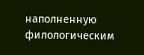наполненную филологическим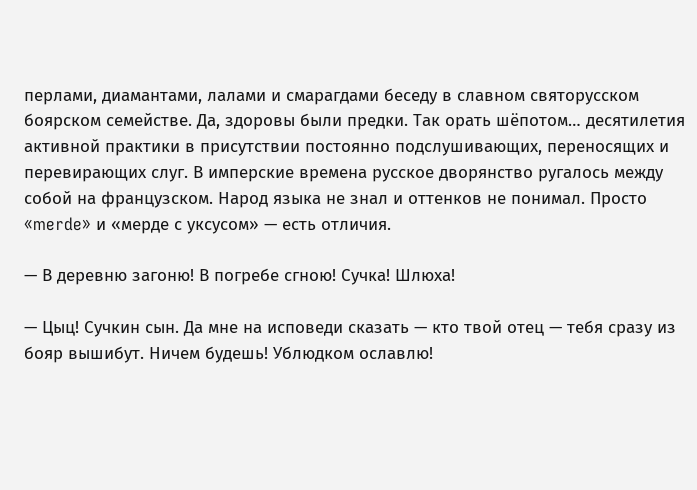перлами, диамантами, лалами и смарагдами беседу в славном святорусском боярском семействе. Да, здоровы были предки. Так орать шёпотом… десятилетия активной практики в присутствии постоянно подслушивающих, переносящих и перевирающих слуг. В имперские времена русское дворянство ругалось между собой на французском. Народ языка не знал и оттенков не понимал. Просто «merde» и «мерде с уксусом» — есть отличия.

— В деревню загоню! В погребе сгною! Сучка! Шлюха!

— Цыц! Сучкин сын. Да мне на исповеди сказать — кто твой отец — тебя сразу из бояр вышибут. Ничем будешь! Ублюдком ославлю!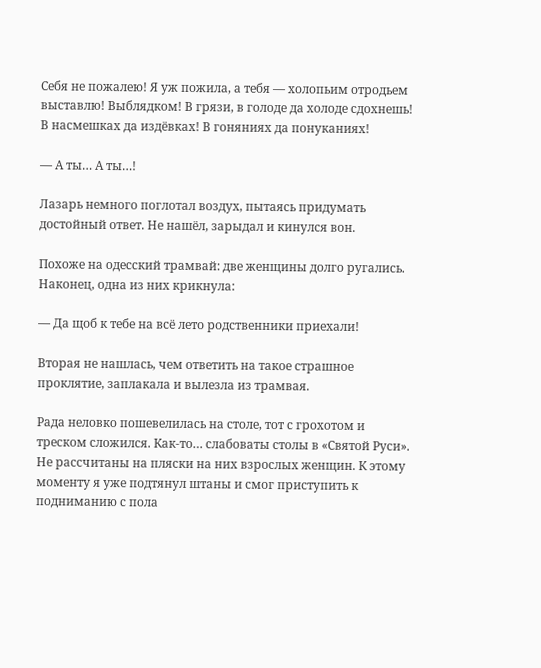Себя не пожалею! Я уж пожила, а тебя — холопьим отродьем выставлю! Выблядком! В грязи, в голоде да холоде сдохнешь! В насмешках да издёвках! В гоняниях да понуканиях!

— А ты… А ты…!

Лазарь немного поглотал воздух, пытаясь придумать достойный ответ. Не нашёл, зарыдал и кинулся вон.

Похоже на одесский трамвай: две женщины долго ругались. Наконец, одна из них крикнула:

— Да щоб к тебе на всё лето родственники приехали!

Вторая не нашлась, чем ответить на такое страшное проклятие, заплакала и вылезла из трамвая.

Рада неловко пошевелилась на столе, тот с грохотом и треском сложился. Как-то… слабоваты столы в «Святой Руси». Не рассчитаны на пляски на них взрослых женщин. К этому моменту я уже подтянул штаны и смог приступить к подниманию с пола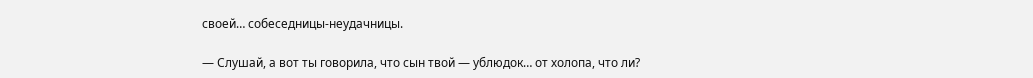своей… собеседницы-неудачницы.

— Слушай, а вот ты говорила, что сын твой — ублюдок… от холопа, что ли?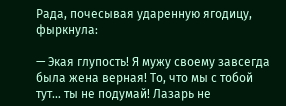Рада, почесывая ударенную ягодицу, фыркнула:

— Экая глупость! Я мужу своему завсегда была жена верная! То, что мы с тобой тут… ты не подумай! Лазарь не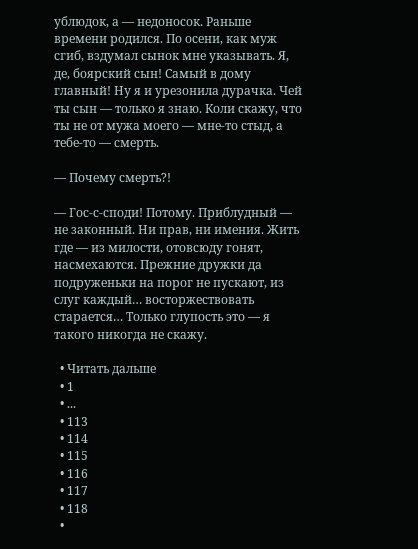ублюдок, а — недоносок. Раньше времени родился. По осени, как муж сгиб, вздумал сынок мне указывать. Я, де, боярский сын! Самый в дому главный! Ну я и урезонила дурачка. Чей ты сын — только я знаю. Коли скажу, что ты не от мужа моего — мне-то стыд, а тебе-то — смерть.

— Почему смерть?!

— Гос-с-споди! Потому. Приблудный — не законный. Ни прав, ни имения. Жить где — из милости, отовсюду гонят, насмехаются. Прежние дружки да подруженьки на порог не пускают, из слуг каждый… восторжествовать старается… Только глупость это — я такого никогда не скажу.

  • Читать дальше
  • 1
  • ...
  • 113
  • 114
  • 115
  • 116
  • 117
  • 118
  •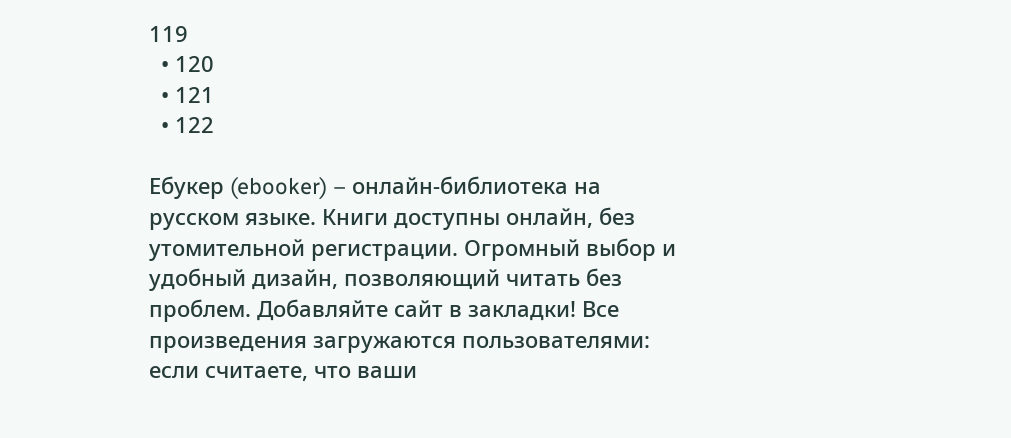119
  • 120
  • 121
  • 122

Ебукер (ebooker) – онлайн-библиотека на русском языке. Книги доступны онлайн, без утомительной регистрации. Огромный выбор и удобный дизайн, позволяющий читать без проблем. Добавляйте сайт в закладки! Все произведения загружаются пользователями: если считаете, что ваши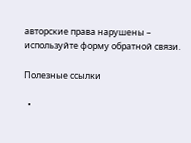авторские права нарушены – используйте форму обратной связи.

Полезные ссылки

  •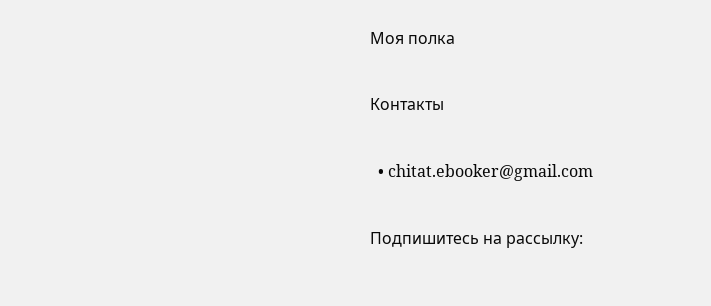Моя полка

Контакты

  • chitat.ebooker@gmail.com

Подпишитесь на рассылку: